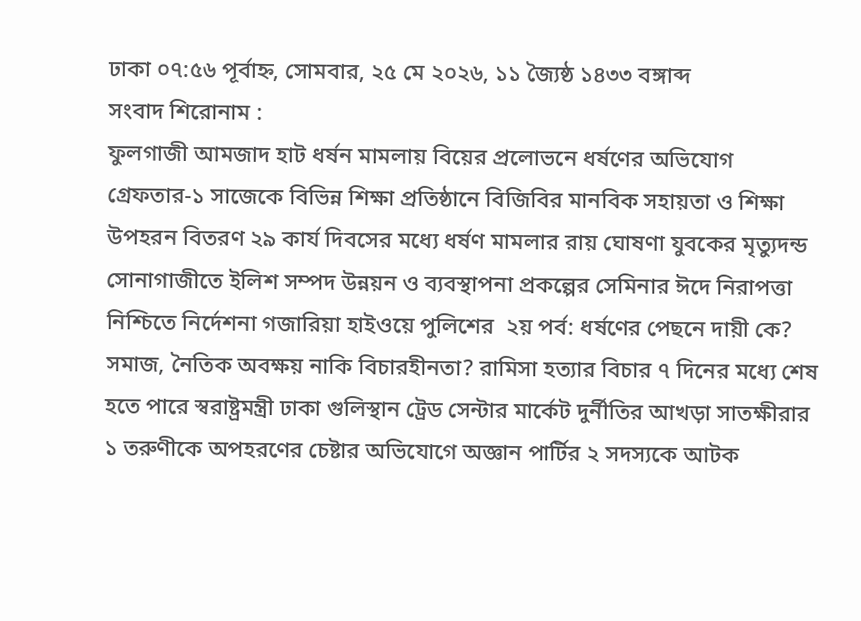ঢাকা ০৭:৫৬ পূর্বাহ্ন, সোমবার, ২৫ মে ২০২৬, ১১ জ্যৈষ্ঠ ১৪৩৩ বঙ্গাব্দ
সংবাদ শিরোনাম :
ফুলগাজী আমজাদ হাট ধর্ষন মামলায় বিয়ের প্রলোভনে ধর্ষণের অভিযোগ গ্রেফতার-১ সাজেকে বিভিন্ন শিক্ষা প্রতিষ্ঠানে বিজিবির মানবিক সহায়তা ও শিক্ষা উপহরন বিতরণ ২৯ কার্য দিবসের মধ্যে ধর্ষণ মামলার রায় ঘোষণা যুবকের মৃত্যুদন্ড সোনাগাজীতে ইলিশ সম্পদ উন্নয়ন ও ব্যবস্থাপনা প্রকল্পের সেমিনার ঈদে নিরাপত্তা নিশ্চিতে নির্দেশনা গজারিয়া হাইওয়ে পুলিশের  ২য় পর্ব: ধর্ষণের পেছনে দায়ী কে? সমাজ, নৈতিক অবক্ষয় নাকি বিচারহীনতা? রামিসা হত্যার বিচার ৭ দিনের মধ্যে শেষ হতে পারে স্বরাষ্ট্রমন্ত্রী ঢাকা গুলিস্থান ট্রেড সেন্টার মার্কেট দুর্নীতির আখড়া সাতক্ষীরার ১ তরুণীকে অপহরণের চেষ্টার অভিযোগে অজ্ঞান পার্টির ২ সদস্যকে আটক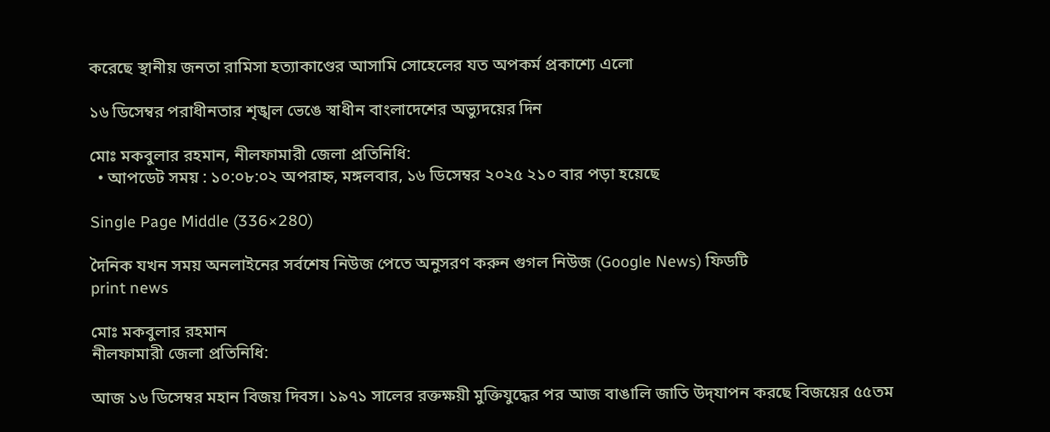করেছে স্থানীয় জনতা রামিসা হত্যাকাণ্ডের আসামি সোহেলের যত অপকর্ম প্রকাশ্যে এলো

১৬ ডিসেম্বর পরাধীনতার শৃঙ্খল ভেঙে স্বাধীন বাংলাদেশের অভ্যুদয়ের দিন

মোঃ মকবুলার রহমান, নীলফামারী জেলা প্রতিনিধি:
  • আপডেট সময় : ১০:০৮:০২ অপরাহ্ন, মঙ্গলবার, ১৬ ডিসেম্বর ২০২৫ ২১০ বার পড়া হয়েছে

Single Page Middle (336×280)

দৈনিক যখন সময় অনলাইনের সর্বশেষ নিউজ পেতে অনুসরণ করুন গুগল নিউজ (Google News) ফিডটি
print news

মোঃ মকবুলার রহমান
নীলফামারী জেলা প্রতিনিধি:

আজ ১৬ ডিসেম্বর মহান বিজয় দিবস। ১৯৭১ সালের রক্তক্ষয়ী মুক্তিযুদ্ধের পর আজ বাঙালি জাতি উদ্‌যাপন করছে বিজয়ের ৫৫তম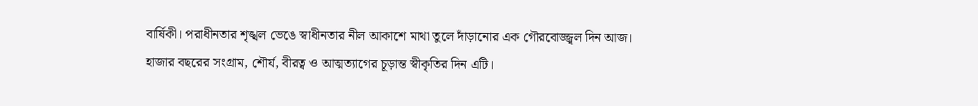বার্ষিকী। পরাধীনতার শৃঙ্খল ভেঙে স্বাধীনতার নীল আকাশে মাথা তুলে দাঁড়ানোর এক গৌরবোজ্জ্বল দিন আজ। হাজার বছরের সংগ্রাম, শৌর্য, বীরত্ব ও আত্মত্যাগের চূড়ান্ত স্বীকৃতির দিন এটি।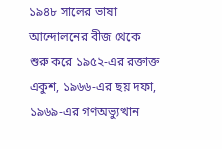১৯৪৮ সালের ভাষা আন্দোলনের বীজ থেকে শুরু করে ১৯৫২-এর রক্তাক্ত একুশ, ১৯৬৬-এর ছয় দফা, ১৯৬৯-এর গণঅভ্যুত্থান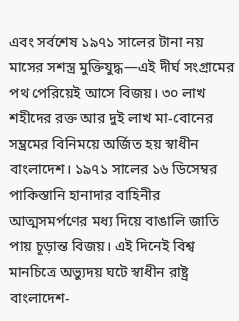এবং সর্বশেষ ১৯৭১ সালের টানা নয় মাসের সশস্ত্র মুক্তিযুদ্ধ—এই দীর্ঘ সংগ্রামের পথ পেরিয়েই আসে বিজয়। ৩০ লাখ শহীদের রক্ত আর দুই লাখ মা-বোনের সম্ভ্রমের বিনিময়ে অর্জিত হয় স্বাধীন বাংলাদেশ। ১৯৭১ সালের ১৬ ডিসেম্বর পাকিস্তানি হানাদার বাহিনীর আত্মসমর্পণের মধ্য দিয়ে বাঙালি জাতি পায় চূড়ান্ত বিজয়। এই দিনেই বিশ্ব মানচিত্রে অভ্যুদয় ঘটে স্বাধীন রাষ্ট্র বাংলাদেশ-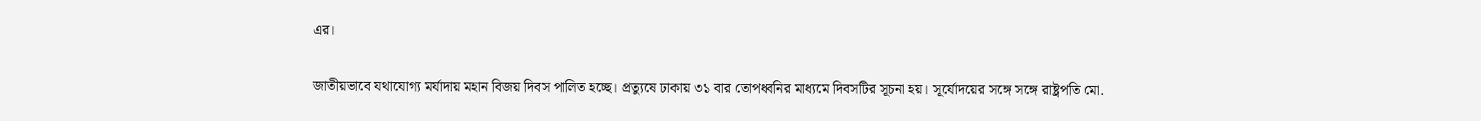এর।

জাতীয়ভাবে যথাযোগ্য মর্যাদায় মহান বিজয় দিবস পালিত হচ্ছে। প্রত্যুষে ঢাকায় ৩১ বার তোপধ্বনির মাধ্যমে দিবসটির সূচনা হয়। সূর্যোদয়ের সঙ্গে সঙ্গে রাষ্ট্রপতি মো.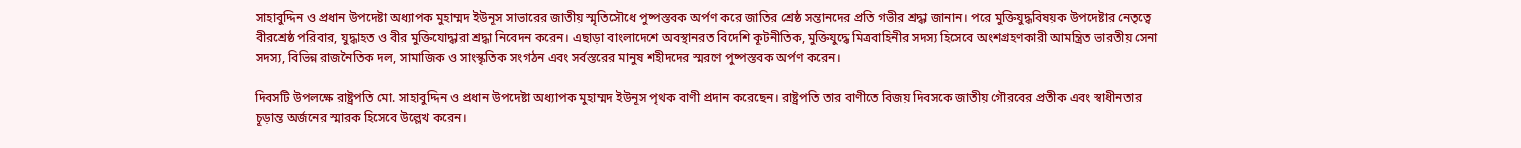সাহাবুদ্দিন ও প্রধান উপদেষ্টা অধ্যাপক মুহাম্মদ ইউনূস সাভারের জাতীয় স্মৃতিসৌধে পুষ্পস্তবক অর্পণ করে জাতির শ্রেষ্ঠ সন্তানদের প্রতি গভীর শ্রদ্ধা জানান। পরে মুক্তিযুদ্ধবিষয়ক উপদেষ্টার নেতৃত্বে বীরশ্রেষ্ঠ পরিবার, যুদ্ধাহত ও বীর মুক্তিযোদ্ধারা শ্রদ্ধা নিবেদন করেন। এছাড়া বাংলাদেশে অবস্থানরত বিদেশি কূটনীতিক, মুক্তিযুদ্ধে মিত্রবাহিনীর সদস্য হিসেবে অংশগ্রহণকারী আমন্ত্রিত ভারতীয় সেনা সদস্য, বিভিন্ন রাজনৈতিক দল, সামাজিক ও সাংস্কৃতিক সংগঠন এবং সর্বস্তরের মানুষ শহীদদের স্মরণে পুষ্পস্তবক অর্পণ করেন।

দিবসটি উপলক্ষে রাষ্ট্রপতি মো. সাহাবুদ্দিন ও প্রধান উপদেষ্টা অধ্যাপক মুহাম্মদ ইউনূস পৃথক বাণী প্রদান করেছেন। রাষ্ট্রপতি তার বাণীতে বিজয় দিবসকে জাতীয় গৌরবের প্রতীক এবং স্বাধীনতার চূড়ান্ত অর্জনের স্মারক হিসেবে উল্লেখ করেন।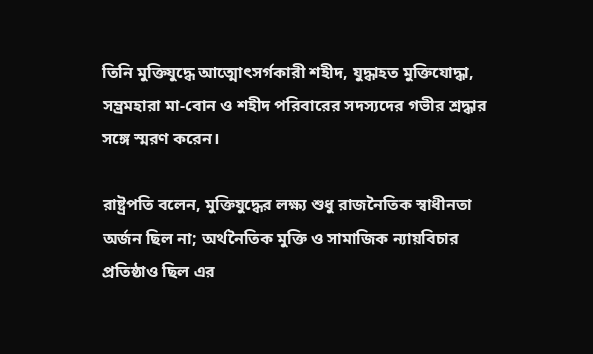তিনি মুক্তিযুদ্ধে আত্মোৎসর্গকারী শহীদ, যুদ্ধাহত মুক্তিযোদ্ধা, সম্ভ্রমহারা মা-বোন ও শহীদ পরিবারের সদস্যদের গভীর শ্রদ্ধার সঙ্গে স্মরণ করেন।

রাষ্ট্রপতি বলেন, মুক্তিযুদ্ধের লক্ষ্য শুধু রাজনৈতিক স্বাধীনতা অর্জন ছিল না; অর্থনৈতিক মুক্তি ও সামাজিক ন্যায়বিচার প্রতিষ্ঠাও ছিল এর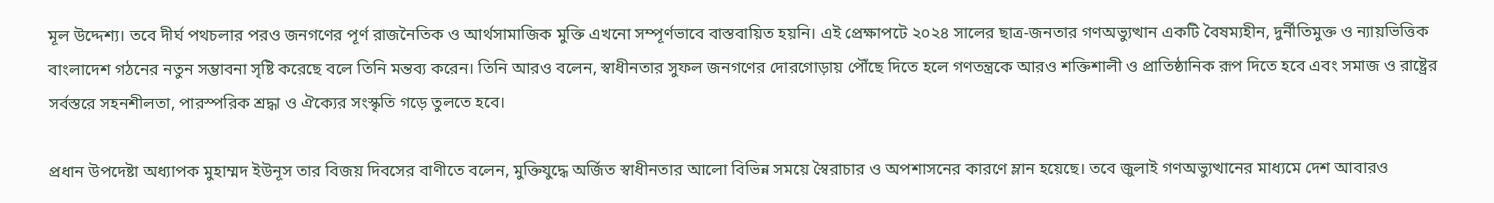মূল উদ্দেশ্য। তবে দীর্ঘ পথচলার পরও জনগণের পূর্ণ রাজনৈতিক ও আর্থসামাজিক মুক্তি এখনো সম্পূর্ণভাবে বাস্তবায়িত হয়নি। এই প্রেক্ষাপটে ২০২৪ সালের ছাত্র-জনতার গণঅভ্যুত্থান একটি বৈষম্যহীন, দুর্নীতিমুক্ত ও ন্যায়ভিত্তিক বাংলাদেশ গঠনের নতুন সম্ভাবনা সৃষ্টি করেছে বলে তিনি মন্তব্য করেন। তিনি আরও বলেন, স্বাধীনতার সুফল জনগণের দোরগোড়ায় পৌঁছে দিতে হলে গণতন্ত্রকে আরও শক্তিশালী ও প্রাতিষ্ঠানিক রূপ দিতে হবে এবং সমাজ ও রাষ্ট্রের সর্বস্তরে সহনশীলতা, পারস্পরিক শ্রদ্ধা ও ঐক্যের সংস্কৃতি গড়ে তুলতে হবে।

প্রধান উপদেষ্টা অধ্যাপক মুহাম্মদ ইউনূস তার বিজয় দিবসের বাণীতে বলেন, মুক্তিযুদ্ধে অর্জিত স্বাধীনতার আলো বিভিন্ন সময়ে স্বৈরাচার ও অপশাসনের কারণে ম্লান হয়েছে। তবে জুলাই গণঅভ্যুত্থানের মাধ্যমে দেশ আবারও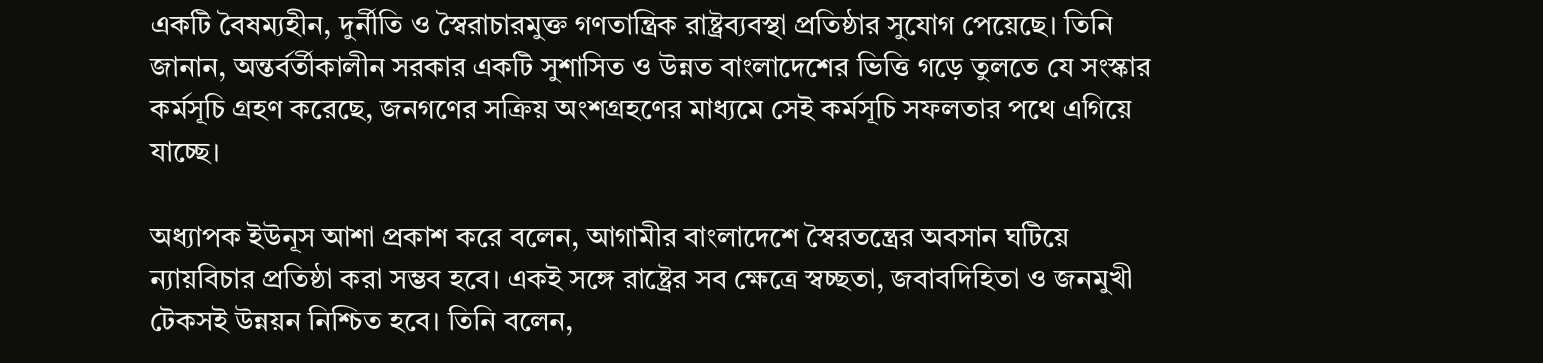একটি বৈষম্যহীন, দুর্নীতি ও স্বৈরাচারমুক্ত গণতান্ত্রিক রাষ্ট্রব্যবস্থা প্রতিষ্ঠার সুযোগ পেয়েছে। তিনি জানান, অন্তর্বর্তীকালীন সরকার একটি সুশাসিত ও উন্নত বাংলাদেশের ভিত্তি গড়ে তুলতে যে সংস্কার কর্মসূচি গ্রহণ করেছে, জনগণের সক্রিয় অংশগ্রহণের মাধ্যমে সেই কর্মসূচি সফলতার পথে এগিয়ে যাচ্ছে।

অধ্যাপক ইউনূস আশা প্রকাশ করে বলেন, আগামীর বাংলাদেশে স্বৈরতন্ত্রের অবসান ঘটিয়ে ন্যায়বিচার প্রতিষ্ঠা করা সম্ভব হবে। একই সঙ্গে রাষ্ট্রের সব ক্ষেত্রে স্বচ্ছতা, জবাবদিহিতা ও জনমুখী টেকসই উন্নয়ন নিশ্চিত হবে। তিনি বলেন,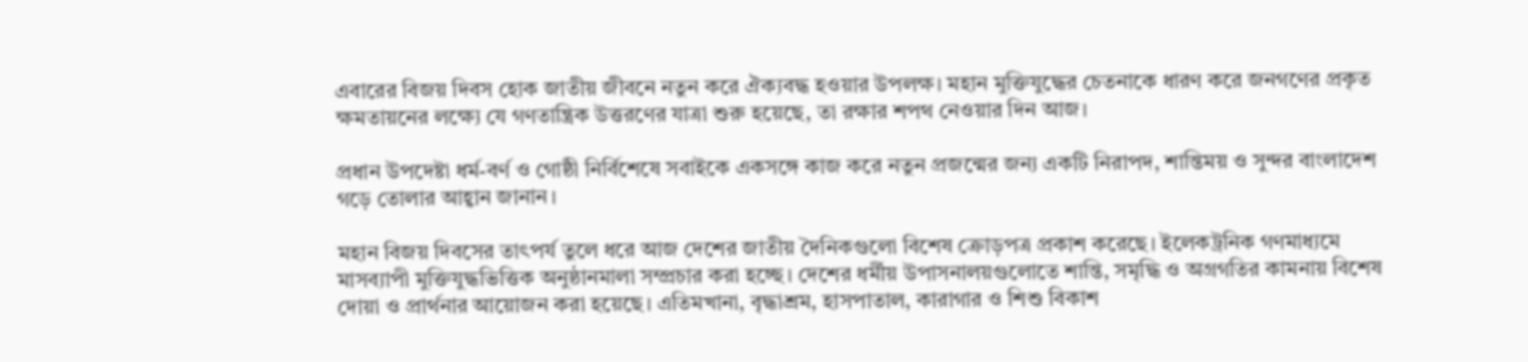এবারের বিজয় দিবস হোক জাতীয় জীবনে নতুন করে ঐক্যবদ্ধ হওয়ার উপলক্ষ। মহান মুক্তিযুদ্ধের চেতনাকে ধারণ করে জনগণের প্রকৃত ক্ষমতায়নের লক্ষ্যে যে গণতান্ত্রিক উত্তরণের যাত্রা শুরু হয়েছে, তা রক্ষার শপথ নেওয়ার দিন আজ।

প্রধান উপদেষ্টা ধর্ম-বর্ণ ও গোষ্ঠী নির্বিশেষে সবাইকে একসঙ্গে কাজ করে নতুন প্রজন্মের জন্য একটি নিরাপদ, শান্তিময় ও সুন্দর বাংলাদেশ গড়ে তোলার আহ্বান জানান।

মহান বিজয় দিবসের তাৎপর্য তুলে ধরে আজ দেশের জাতীয় দৈনিকগুলো বিশেষ ক্রোড়পত্র প্রকাশ করেছে। ইলেকট্রনিক গণমাধ্যমে মাসব্যাপী মুক্তিযুদ্ধভিত্তিক অনুষ্ঠানমালা সম্প্রচার করা হচ্ছে। দেশের ধর্মীয় উপাসনালয়গুলোতে শান্তি, সমৃদ্ধি ও অগ্রগতির কামনায় বিশেষ দোয়া ও প্রার্থনার আয়োজন করা হয়েছে। এতিমখানা, বৃদ্ধাশ্রম, হাসপাতাল, কারাগার ও শিশু বিকাশ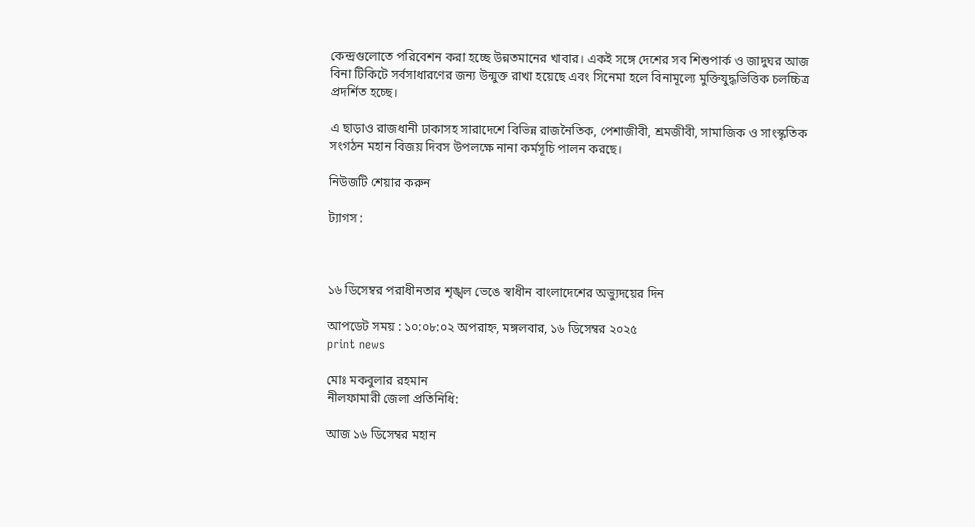কেন্দ্রগুলোতে পরিবেশন করা হচ্ছে উন্নতমানের খাবার। একই সঙ্গে দেশের সব শিশুপার্ক ও জাদুঘর আজ বিনা টিকিটে সর্বসাধারণের জন্য উন্মুক্ত রাখা হয়েছে এবং সিনেমা হলে বিনামূল্যে মুক্তিযুদ্ধভিত্তিক চলচ্চিত্র প্রদর্শিত হচ্ছে।

এ ছাড়াও রাজধানী ঢাকাসহ সারাদেশে বিভিন্ন রাজনৈতিক, পেশাজীবী, শ্রমজীবী, সামাজিক ও সাংস্কৃতিক সংগঠন মহান বিজয় দিবস উপলক্ষে নানা কর্মসূচি পালন করছে।

নিউজটি শেয়ার করুন

ট্যাগস :



১৬ ডিসেম্বর পরাধীনতার শৃঙ্খল ভেঙে স্বাধীন বাংলাদেশের অভ্যুদয়ের দিন

আপডেট সময় : ১০:০৮:০২ অপরাহ্ন, মঙ্গলবার, ১৬ ডিসেম্বর ২০২৫
print news

মোঃ মকবুলার রহমান
নীলফামারী জেলা প্রতিনিধি:

আজ ১৬ ডিসেম্বর মহান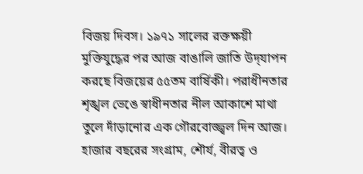বিজয় দিবস। ১৯৭১ সালের রক্তক্ষয়ী মুক্তিযুদ্ধের পর আজ বাঙালি জাতি উদ্‌যাপন করছে বিজয়ের ৫৫তম বার্ষিকী। পরাধীনতার শৃঙ্খল ভেঙে স্বাধীনতার নীল আকাশে মাথা তুলে দাঁড়ানোর এক গৌরবোজ্জ্বল দিন আজ। হাজার বছরের সংগ্রাম, শৌর্য, বীরত্ব ও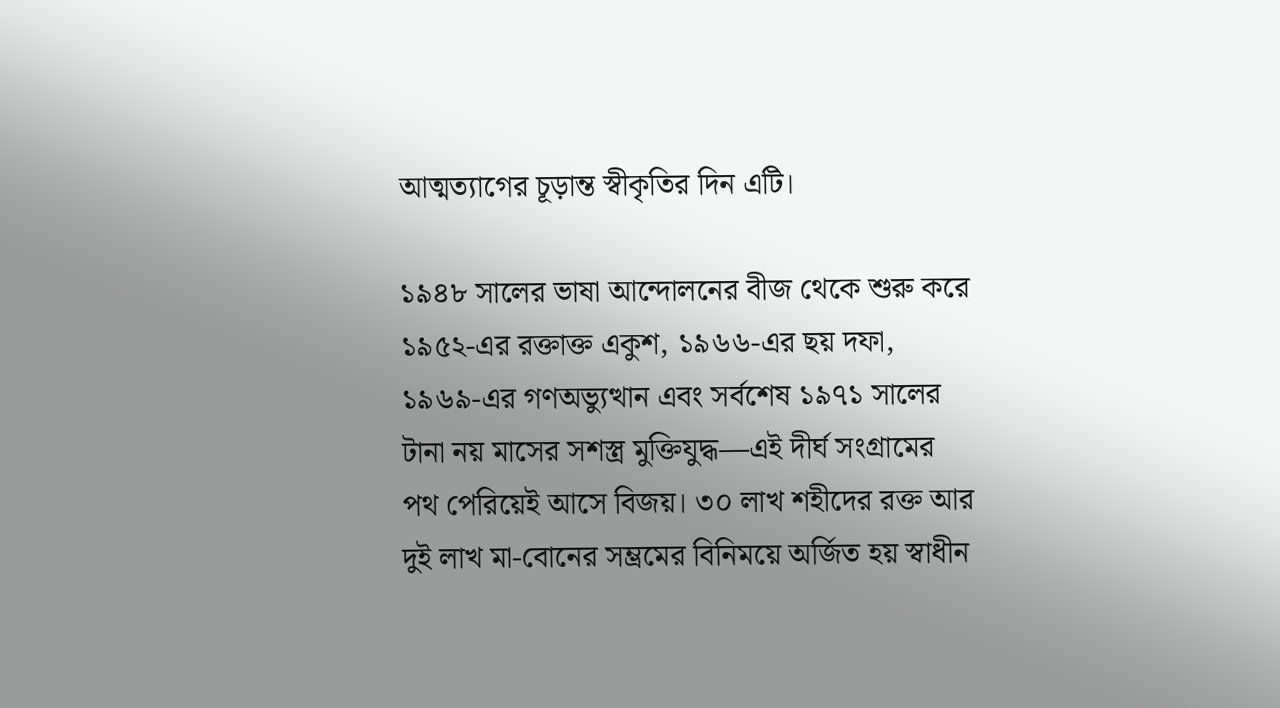আত্মত্যাগের চূড়ান্ত স্বীকৃতির দিন এটি।

১৯৪৮ সালের ভাষা আন্দোলনের বীজ থেকে শুরু করে ১৯৫২-এর রক্তাক্ত একুশ, ১৯৬৬-এর ছয় দফা, ১৯৬৯-এর গণঅভ্যুত্থান এবং সর্বশেষ ১৯৭১ সালের টানা নয় মাসের সশস্ত্র মুক্তিযুদ্ধ—এই দীর্ঘ সংগ্রামের পথ পেরিয়েই আসে বিজয়। ৩০ লাখ শহীদের রক্ত আর দুই লাখ মা-বোনের সম্ভ্রমের বিনিময়ে অর্জিত হয় স্বাধীন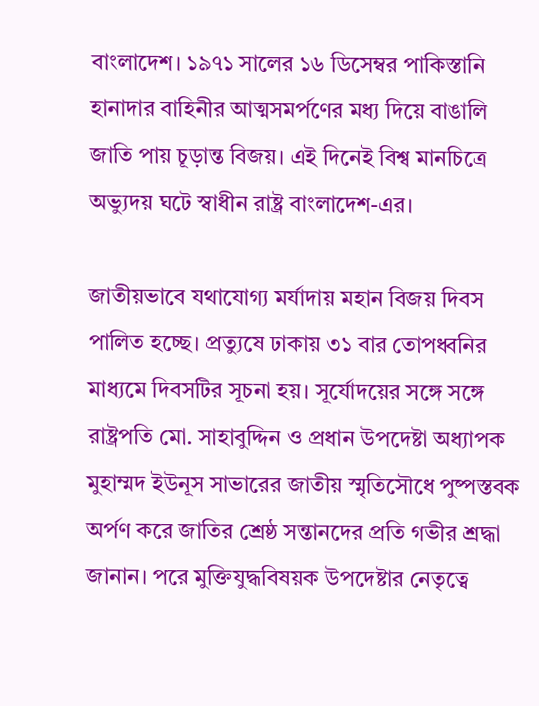বাংলাদেশ। ১৯৭১ সালের ১৬ ডিসেম্বর পাকিস্তানি হানাদার বাহিনীর আত্মসমর্পণের মধ্য দিয়ে বাঙালি জাতি পায় চূড়ান্ত বিজয়। এই দিনেই বিশ্ব মানচিত্রে অভ্যুদয় ঘটে স্বাধীন রাষ্ট্র বাংলাদেশ-এর।

জাতীয়ভাবে যথাযোগ্য মর্যাদায় মহান বিজয় দিবস পালিত হচ্ছে। প্রত্যুষে ঢাকায় ৩১ বার তোপধ্বনির মাধ্যমে দিবসটির সূচনা হয়। সূর্যোদয়ের সঙ্গে সঙ্গে রাষ্ট্রপতি মো. সাহাবুদ্দিন ও প্রধান উপদেষ্টা অধ্যাপক মুহাম্মদ ইউনূস সাভারের জাতীয় স্মৃতিসৌধে পুষ্পস্তবক অর্পণ করে জাতির শ্রেষ্ঠ সন্তানদের প্রতি গভীর শ্রদ্ধা জানান। পরে মুক্তিযুদ্ধবিষয়ক উপদেষ্টার নেতৃত্বে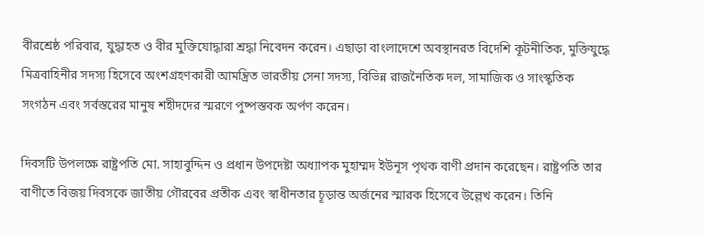বীরশ্রেষ্ঠ পরিবার, যুদ্ধাহত ও বীর মুক্তিযোদ্ধারা শ্রদ্ধা নিবেদন করেন। এছাড়া বাংলাদেশে অবস্থানরত বিদেশি কূটনীতিক, মুক্তিযুদ্ধে মিত্রবাহিনীর সদস্য হিসেবে অংশগ্রহণকারী আমন্ত্রিত ভারতীয় সেনা সদস্য, বিভিন্ন রাজনৈতিক দল, সামাজিক ও সাংস্কৃতিক সংগঠন এবং সর্বস্তরের মানুষ শহীদদের স্মরণে পুষ্পস্তবক অর্পণ করেন।

দিবসটি উপলক্ষে রাষ্ট্রপতি মো. সাহাবুদ্দিন ও প্রধান উপদেষ্টা অধ্যাপক মুহাম্মদ ইউনূস পৃথক বাণী প্রদান করেছেন। রাষ্ট্রপতি তার বাণীতে বিজয় দিবসকে জাতীয় গৌরবের প্রতীক এবং স্বাধীনতার চূড়ান্ত অর্জনের স্মারক হিসেবে উল্লেখ করেন। তিনি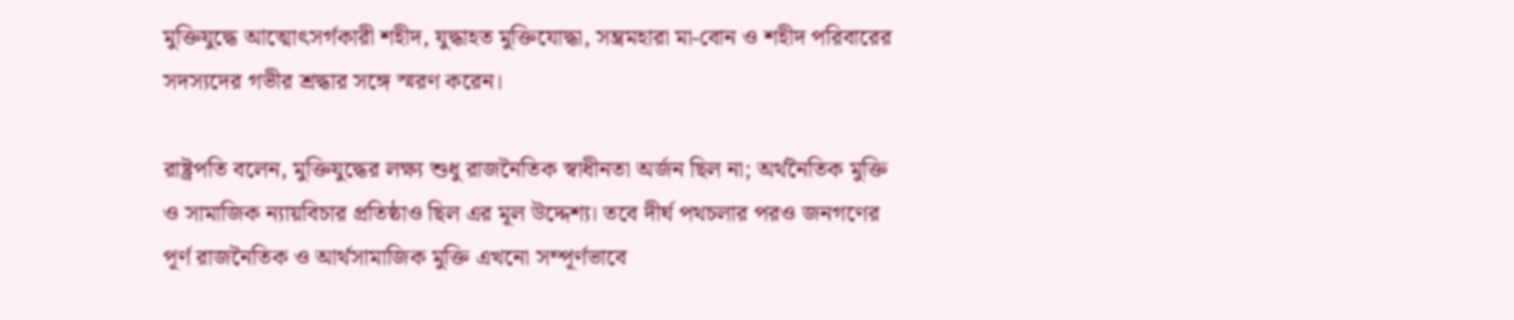মুক্তিযুদ্ধে আত্মোৎসর্গকারী শহীদ, যুদ্ধাহত মুক্তিযোদ্ধা, সম্ভ্রমহারা মা-বোন ও শহীদ পরিবারের সদস্যদের গভীর শ্রদ্ধার সঙ্গে স্মরণ করেন।

রাষ্ট্রপতি বলেন, মুক্তিযুদ্ধের লক্ষ্য শুধু রাজনৈতিক স্বাধীনতা অর্জন ছিল না; অর্থনৈতিক মুক্তি ও সামাজিক ন্যায়বিচার প্রতিষ্ঠাও ছিল এর মূল উদ্দেশ্য। তবে দীর্ঘ পথচলার পরও জনগণের পূর্ণ রাজনৈতিক ও আর্থসামাজিক মুক্তি এখনো সম্পূর্ণভাবে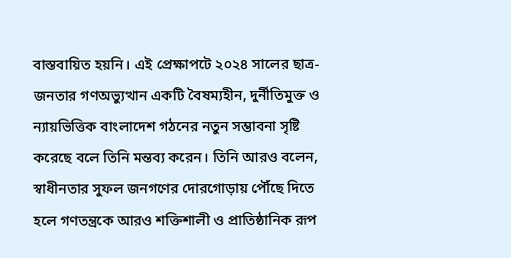বাস্তবায়িত হয়নি। এই প্রেক্ষাপটে ২০২৪ সালের ছাত্র-জনতার গণঅভ্যুত্থান একটি বৈষম্যহীন, দুর্নীতিমুক্ত ও ন্যায়ভিত্তিক বাংলাদেশ গঠনের নতুন সম্ভাবনা সৃষ্টি করেছে বলে তিনি মন্তব্য করেন। তিনি আরও বলেন, স্বাধীনতার সুফল জনগণের দোরগোড়ায় পৌঁছে দিতে হলে গণতন্ত্রকে আরও শক্তিশালী ও প্রাতিষ্ঠানিক রূপ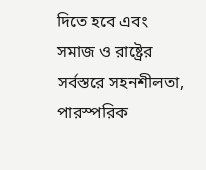দিতে হবে এবং সমাজ ও রাষ্ট্রের সর্বস্তরে সহনশীলতা, পারস্পরিক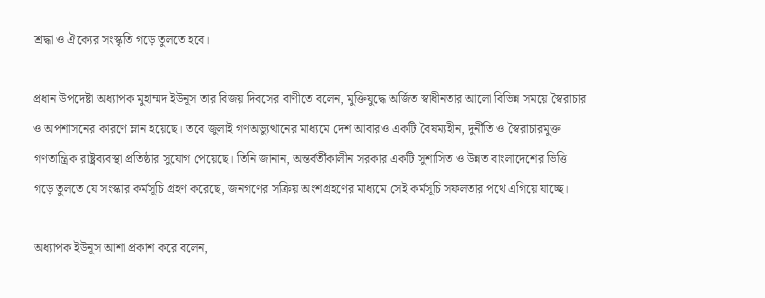শ্রদ্ধা ও ঐক্যের সংস্কৃতি গড়ে তুলতে হবে।

প্রধান উপদেষ্টা অধ্যাপক মুহাম্মদ ইউনূস তার বিজয় দিবসের বাণীতে বলেন, মুক্তিযুদ্ধে অর্জিত স্বাধীনতার আলো বিভিন্ন সময়ে স্বৈরাচার ও অপশাসনের কারণে ম্লান হয়েছে। তবে জুলাই গণঅভ্যুত্থানের মাধ্যমে দেশ আবারও একটি বৈষম্যহীন, দুর্নীতি ও স্বৈরাচারমুক্ত গণতান্ত্রিক রাষ্ট্রব্যবস্থা প্রতিষ্ঠার সুযোগ পেয়েছে। তিনি জানান, অন্তর্বর্তীকালীন সরকার একটি সুশাসিত ও উন্নত বাংলাদেশের ভিত্তি গড়ে তুলতে যে সংস্কার কর্মসূচি গ্রহণ করেছে, জনগণের সক্রিয় অংশগ্রহণের মাধ্যমে সেই কর্মসূচি সফলতার পথে এগিয়ে যাচ্ছে।

অধ্যাপক ইউনূস আশা প্রকাশ করে বলেন,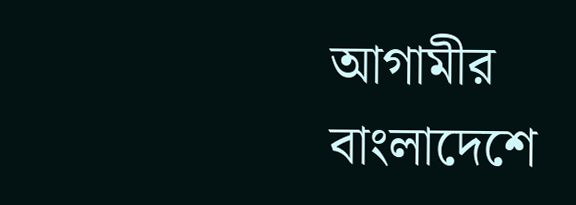আগামীর বাংলাদেশে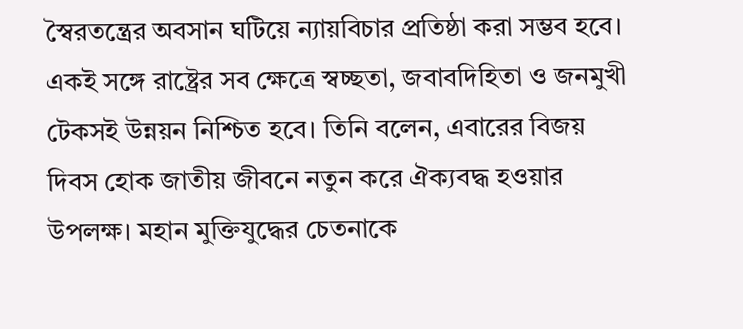স্বৈরতন্ত্রের অবসান ঘটিয়ে ন্যায়বিচার প্রতিষ্ঠা করা সম্ভব হবে। একই সঙ্গে রাষ্ট্রের সব ক্ষেত্রে স্বচ্ছতা, জবাবদিহিতা ও জনমুখী টেকসই উন্নয়ন নিশ্চিত হবে। তিনি বলেন, এবারের বিজয় দিবস হোক জাতীয় জীবনে নতুন করে ঐক্যবদ্ধ হওয়ার উপলক্ষ। মহান মুক্তিযুদ্ধের চেতনাকে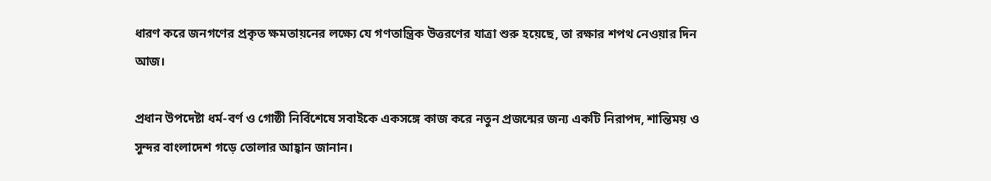ধারণ করে জনগণের প্রকৃত ক্ষমতায়নের লক্ষ্যে যে গণতান্ত্রিক উত্তরণের যাত্রা শুরু হয়েছে, তা রক্ষার শপথ নেওয়ার দিন আজ।

প্রধান উপদেষ্টা ধর্ম-বর্ণ ও গোষ্ঠী নির্বিশেষে সবাইকে একসঙ্গে কাজ করে নতুন প্রজন্মের জন্য একটি নিরাপদ, শান্তিময় ও সুন্দর বাংলাদেশ গড়ে তোলার আহ্বান জানান।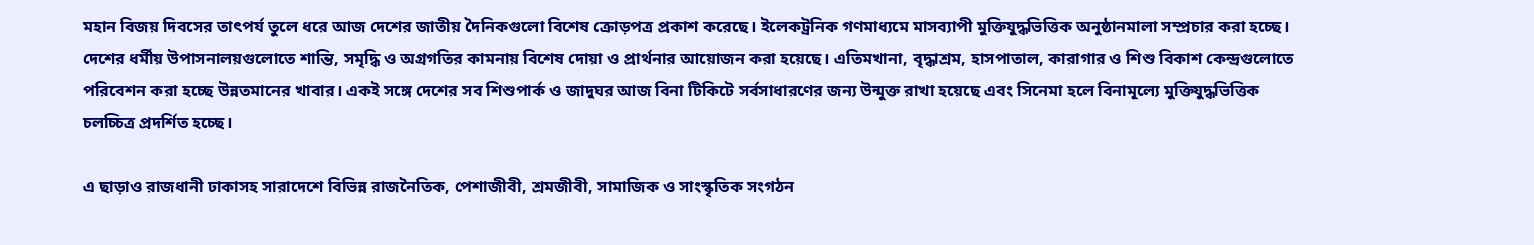মহান বিজয় দিবসের তাৎপর্য তুলে ধরে আজ দেশের জাতীয় দৈনিকগুলো বিশেষ ক্রোড়পত্র প্রকাশ করেছে। ইলেকট্রনিক গণমাধ্যমে মাসব্যাপী মুক্তিযুদ্ধভিত্তিক অনুষ্ঠানমালা সম্প্রচার করা হচ্ছে। দেশের ধর্মীয় উপাসনালয়গুলোতে শান্তি, সমৃদ্ধি ও অগ্রগতির কামনায় বিশেষ দোয়া ও প্রার্থনার আয়োজন করা হয়েছে। এতিমখানা, বৃদ্ধাশ্রম, হাসপাতাল, কারাগার ও শিশু বিকাশ কেন্দ্রগুলোতে পরিবেশন করা হচ্ছে উন্নতমানের খাবার। একই সঙ্গে দেশের সব শিশুপার্ক ও জাদুঘর আজ বিনা টিকিটে সর্বসাধারণের জন্য উন্মুক্ত রাখা হয়েছে এবং সিনেমা হলে বিনামূল্যে মুক্তিযুদ্ধভিত্তিক চলচ্চিত্র প্রদর্শিত হচ্ছে।

এ ছাড়াও রাজধানী ঢাকাসহ সারাদেশে বিভিন্ন রাজনৈতিক, পেশাজীবী, শ্রমজীবী, সামাজিক ও সাংস্কৃতিক সংগঠন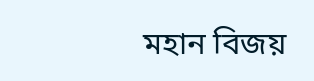মহান বিজয়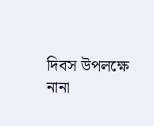দিবস উপলক্ষে নানা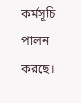কর্মসূচি পালন করছে।